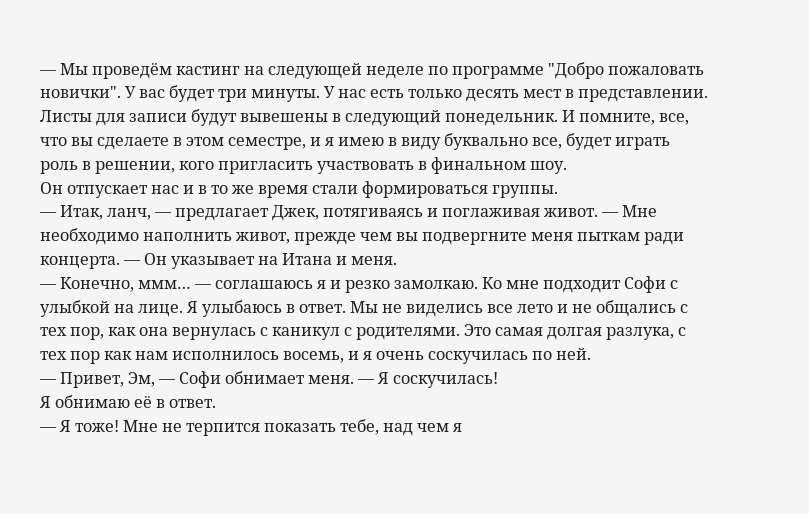— Мы проведём кастинг на следующей неделе по программе "Добро пожаловать новички". У вас будет три минуты. У нас есть только десять мест в представлении. Листы для записи будут вывешены в следующий понедельник. И помните, все, что вы сделаете в этом семестре, и я имею в виду буквально все, будет играть роль в решении, кого пригласить участвовать в финальном шоу.
Он отпускает нас и в то же время стали формироваться группы.
— Итак, ланч, — предлагает Джек, потягиваясь и поглаживая живот. — Мне необходимо наполнить живот, прежде чем вы подвергните меня пыткам ради концерта. — Он указывает на Итана и меня.
— Конечно, ммм… — соглашаюсь я и резко замолкаю. Ко мне подходит Софи с улыбкой на лице. Я улыбаюсь в ответ. Мы не виделись все лето и не общались с тех пор, как она вернулась с каникул с родителями. Это самая долгая разлука, с тех пор как нам исполнилось восемь, и я очень соскучилась по ней.
— Привет, Эм, — Софи обнимает меня. — Я соскучилась!
Я обнимаю её в ответ.
— Я тоже! Мне не терпится показать тебе, над чем я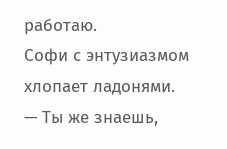работаю.
Софи с энтузиазмом хлопает ладонями.
— Ты же знаешь,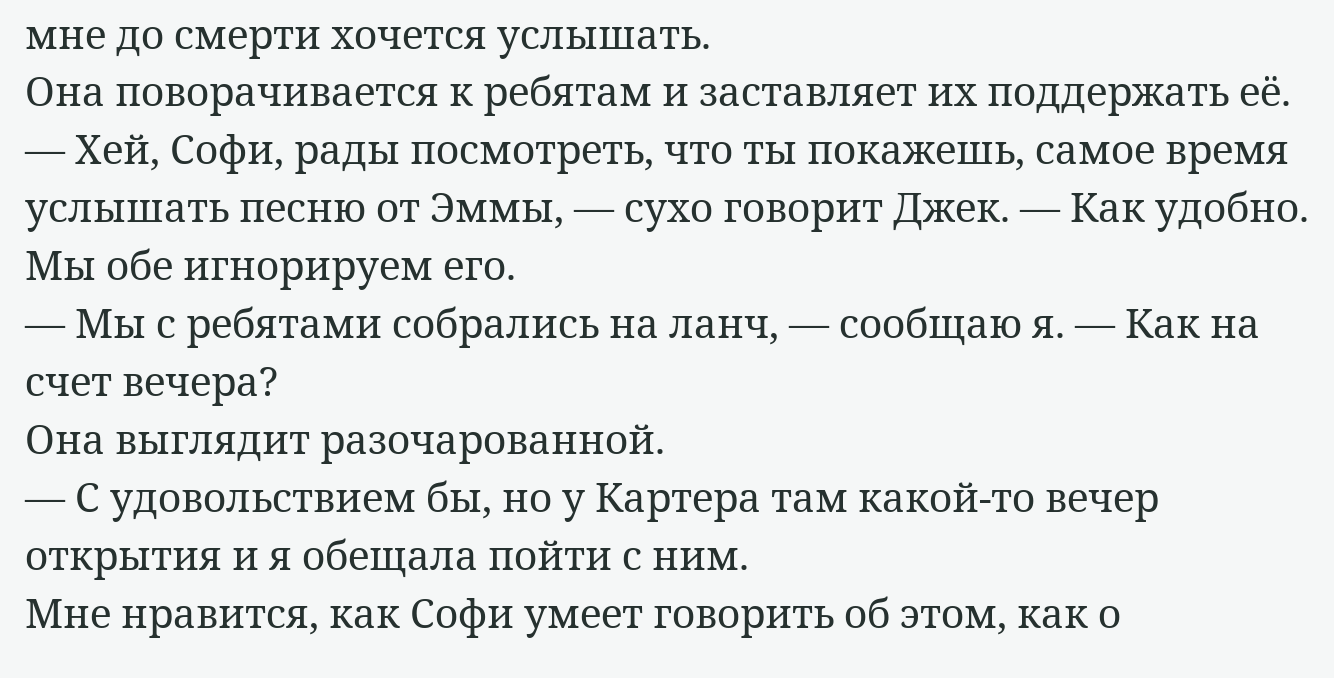мне до смерти хочется услышать.
Она поворачивается к ребятам и заставляет их поддержать её.
— Хей, Софи, рады посмотреть, что ты покажешь, самое время услышать песню от Эммы, — сухо говорит Джек. — Как удобно.
Мы обе игнорируем его.
— Мы с ребятами собрались на ланч, — сообщаю я. — Как на счет вечера?
Она выглядит разочарованной.
— С удовольствием бы, но у Картера там какой-то вечер открытия и я обещала пойти с ним.
Мне нравится, как Софи умеет говорить об этом, как о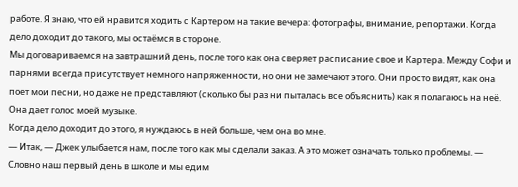работе. Я знаю, что ей нравится ходить с Картером на такие вечера: фотографы, внимание, репортажи. Когда дело доходит до такого, мы остаёмся в стороне.
Мы договариваемся на завтрашний день, после того как она сверяет расписание свое и Картера. Между Софи и парнями всегда присутствует немного напряженности, но они не замечают этого. Они просто видят, как она поет мои песни, но даже не представляют (сколько бы раз ни пыталась все объяснить) как я полагаюсь на неё.
Она дает голос моей музыке.
Когда дело доходит до этого, я нуждаюсь в ней больше, чем она во мне.
— Итак, — Джек улыбается нам, после того как мы сделали заказ. А это может означать только проблемы. — Словно наш первый день в школе и мы едим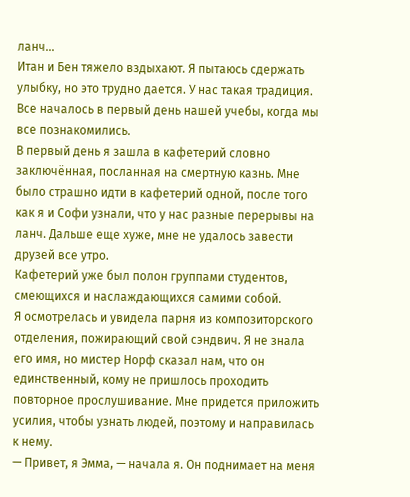ланч…
Итан и Бен тяжело вздыхают. Я пытаюсь сдержать улыбку, но это трудно дается. У нас такая традиция. Все началось в первый день нашей учебы, когда мы все познакомились.
В первый день я зашла в кафетерий словно заключённая, посланная на смертную казнь. Мне было страшно идти в кафетерий одной, после того как я и Софи узнали, что у нас разные перерывы на ланч. Дальше еще хуже, мне не удалось завести друзей все утро.
Кафетерий уже был полон группами студентов, смеющихся и наслаждающихся самими собой.
Я осмотрелась и увидела парня из композиторского отделения, пожирающий свой сэндвич. Я не знала его имя, но мистер Норф сказал нам, что он единственный, кому не пришлось проходить повторное прослушивание. Мне придется приложить усилия, чтобы узнать людей, поэтому и направилась к нему.
— Привет, я Эмма, — начала я. Он поднимает на меня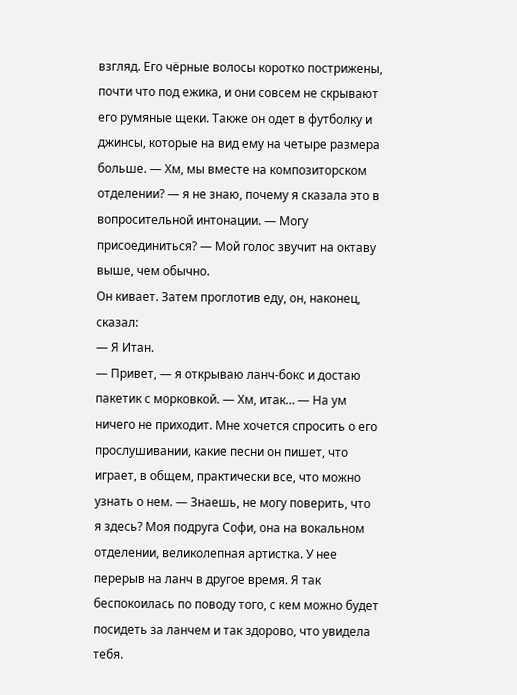взгляд. Его чёрные волосы коротко пострижены, почти что под ежика, и они совсем не скрывают его румяные щеки. Также он одет в футболку и джинсы, которые на вид ему на четыре размера больше. — Хм, мы вместе на композиторском отделении? — я не знаю, почему я сказала это в вопросительной интонации. — Могу присоединиться? — Мой голос звучит на октаву выше, чем обычно.
Он кивает. Затем проглотив еду, он, наконец, сказал:
— Я Итан.
— Привет, — я открываю ланч-бокс и достаю пакетик с морковкой. — Хм, итак… — На ум ничего не приходит. Мне хочется спросить о его прослушивании, какие песни он пишет, что играет, в общем, практически все, что можно узнать о нем. — Знаешь, не могу поверить, что я здесь? Моя подруга Софи, она на вокальном отделении, великолепная артистка. У нее перерыв на ланч в другое время. Я так беспокоилась по поводу того, с кем можно будет посидеть за ланчем и так здорово, что увидела тебя.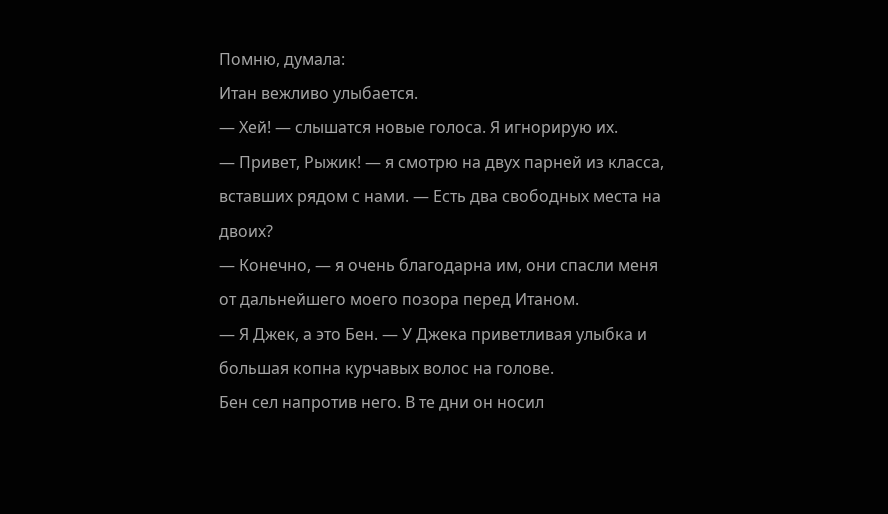Помню, думала:
Итан вежливо улыбается.
— Хей! — слышатся новые голоса. Я игнорирую их.
— Привет, Рыжик! — я смотрю на двух парней из класса, вставших рядом с нами. — Есть два свободных места на двоих?
— Конечно, — я очень благодарна им, они спасли меня от дальнейшего моего позора перед Итаном.
— Я Джек, а это Бен. — У Джека приветливая улыбка и большая копна курчавых волос на голове.
Бен сел напротив него. В те дни он носил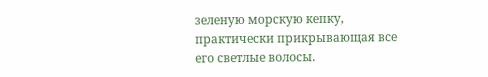зеленую морскую кепку, практически прикрывающая все его светлые волосы.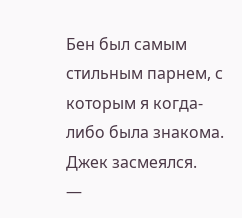Бен был самым стильным парнем, с которым я когда-либо была знакома.
Джек засмеялся.
—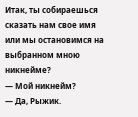Итак, ты собираешься сказать нам свое имя или мы остановимся на выбранном мною никнейме?
— Мой никнейм?
— Да, Рыжик.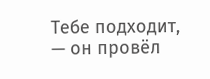Тебе подходит, — он провёл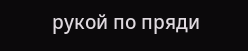рукой по пряди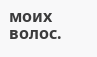моих волос.